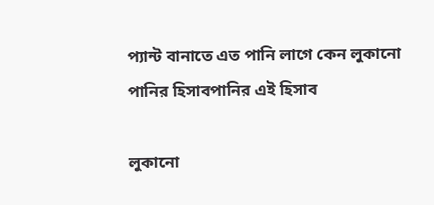প্যান্ট বানাতে এত পানি লাগে কেন লুকানো পানির হিসাবপানির এই হিসাব

লুকানো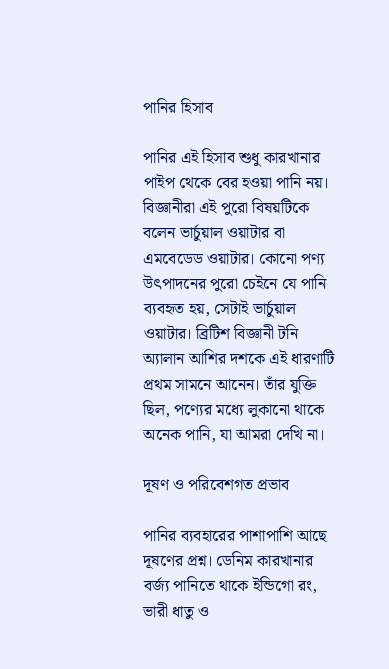পানির হিসাব

পানির এই হিসাব শুধু কারখানার পাইপ থেকে বের হওয়া পানি নয়। বিজ্ঞানীরা এই পুরো বিষয়টিকে বলেন ভার্চুয়াল ওয়াটার বা এমবেডেড ওয়াটার। কোনো পণ্য উৎপাদনের পুরো চেইনে যে পানি ব্যবহৃত হয়, সেটাই ভার্চুয়াল ওয়াটার। ব্রিটিশ বিজ্ঞানী টনি অ্যালান আশির দশকে এই ধারণাটি প্রথম সামনে আনেন। তাঁর যুক্তি ছিল, পণ্যের মধ্যে লুকানো থাকে অনেক পানি, যা আমরা দেখি না।

দূষণ ও পরিবেশগত প্রভাব

পানির ব্যবহারের পাশাপাশি আছে দূষণের প্রশ্ন। ডেনিম কারখানার বর্জ্য পানিতে থাকে ইন্ডিগো রং, ভারী ধাতু ও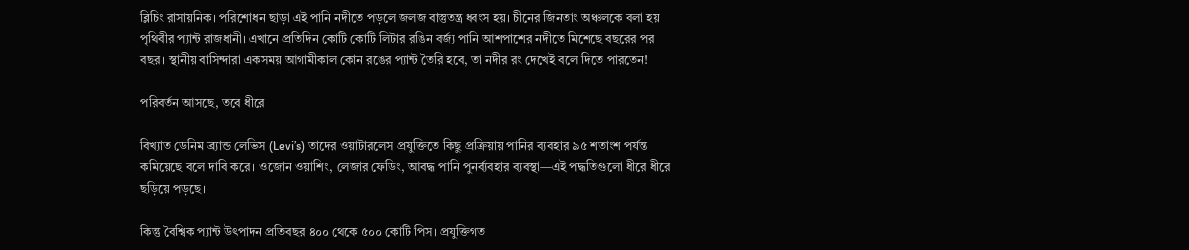ব্লিচিং রাসায়নিক। পরিশোধন ছাড়া এই পানি নদীতে পড়লে জলজ বাস্তুতন্ত্র ধ্বংস হয়। চীনের জিনতাং অঞ্চলকে বলা হয় পৃথিবীর প্যান্ট রাজধানী। এখানে প্রতিদিন কোটি কোটি লিটার রঙিন বর্জ্য পানি আশপাশের নদীতে মিশেছে বছরের পর বছর। স্থানীয় বাসিন্দারা একসময় আগামীকাল কোন রঙের প্যান্ট তৈরি হবে, তা নদীর রং দেখেই বলে দিতে পারতেন!

পরিবর্তন আসছে, তবে ধীরে

বিখ্যাত ডেনিম ব্র্যান্ড লেভিস (Levi’s) তাদের ওয়াটারলেস প্রযুক্তিতে কিছু প্রক্রিয়ায় পানির ব্যবহার ৯৫ শতাংশ পর্যন্ত কমিয়েছে বলে দাবি করে। ওজোন ওয়াশিং, লেজার ফেডিং, আবদ্ধ পানি পুনর্ব্যবহার ব্যবস্থা—এই পদ্ধতিগুলো ধীরে ধীরে ছড়িয়ে পড়ছে।

কিন্তু বৈশ্বিক প্যান্ট উৎপাদন প্রতিবছর ৪০০ থেকে ৫০০ কোটি পিস। প্রযুক্তিগত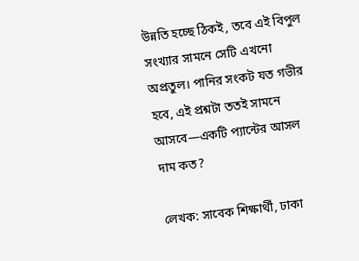উন্নতি হচ্ছে ঠিকই, তবে এই বিপুল সংখ্যার সামনে সেটি এখনো অপ্রতুল। পানির সংকট যত গভীর হবে, এই প্রশ্নটা ততই সামনে আসবে—একটি প্যান্টের আসল দাম কত?

লেখক: সাবেক শিক্ষার্থী, ঢাকা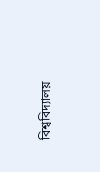বিশ্ববিদ্যালয়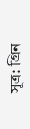সূত্র: গ্রিন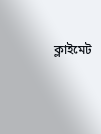ক্লাইমেট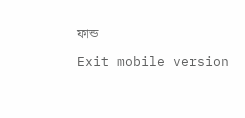ফান্ড

Exit mobile version